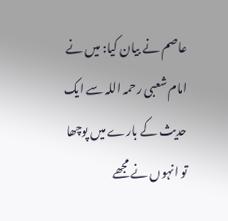عاصم نے بیان کیا: میں نے امام شعبی رحمہ اللہ سے ایک حدیث کے بارے میں پوچھا تو انہوں نے مجھے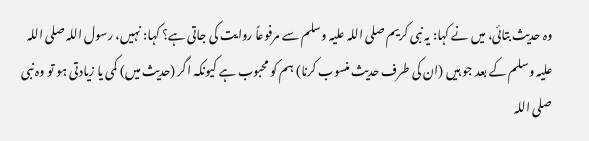وہ حدیث بتائی، میں نے کہا: یہ نبی کریم صلی اللہ علیہ وسلم سے مرفوعاً روایت کی جاتی ہے؟ کہا: نہیں، رسول اللہ صلی اللہ علیہ وسلم کے بعد جو ہیں (ان کی طرف حدیث منسوب کرنا) ہم کو محبوب ہے کیونکہ اگر (حدیث میں) کمی یا زیادتی ہو تو وہ نبی صلی اللہ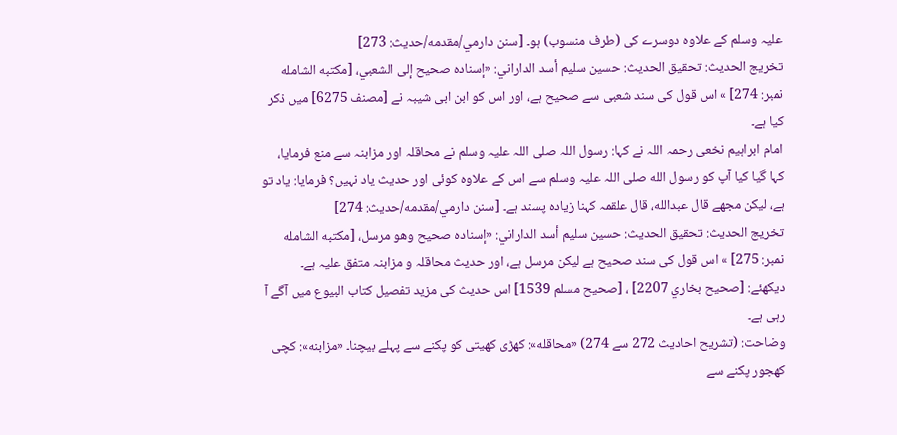علیہ وسلم کے علاوہ دوسرے کی (طرف منسوب) ہو۔ [سنن دارمي/مقدمه/حدیث: 273]
تخریج الحدیث: تحقيق الحديث: حسين سليم أسد الداراني: «إسناده صحيح إلى الشعبي، [مكتبه الشامله نمبر: 274] » اس قول کی سند شعبی سے صحیح ہے، اور اس کو ابن ابی شیبہ نے [مصنف 6275] میں ذکر کیا ہے۔
امام ابراہیم نخعی رحمہ اللہ نے کہا: رسول اللہ صلی اللہ علیہ وسلم نے محاقلہ اور مزابنہ سے منع فرمایا، کہا گیا کیا آپ کو رسول الله صلی اللہ علیہ وسلم سے اس کے علاوہ کوئی اور حدیث یاد نہیں؟ فرمایا: یاد تو ہے، لیکن مجھے قال عبدالله، قال علقمہ کہنا زیادہ پسند ہے۔ [سنن دارمي/مقدمه/حدیث: 274]
تخریج الحدیث: تحقيق الحديث: حسين سليم أسد الداراني: «إسناده صحيح وهو مرسل، [مكتبه الشامله نمبر: 275] » اس قول کی سند صحیح ہے لیکن مرسل ہے، اور حدیث محاقلہ و مزابنہ متفق علیہ ہے۔ دیکھئے: [صحيح بخاري 2207] ، [صحيح مسلم 1539] اس حدیث کی مزید تفصیل کتاب البيوع میں آگے آ رہی ہے۔
وضاحت: (تشریح احادیث 272 سے 274) «محاقله»: کھڑی کھیتی کو پکنے سے پہلے بیچنا۔ «مزابنه»: کچی کھجور پکنے سے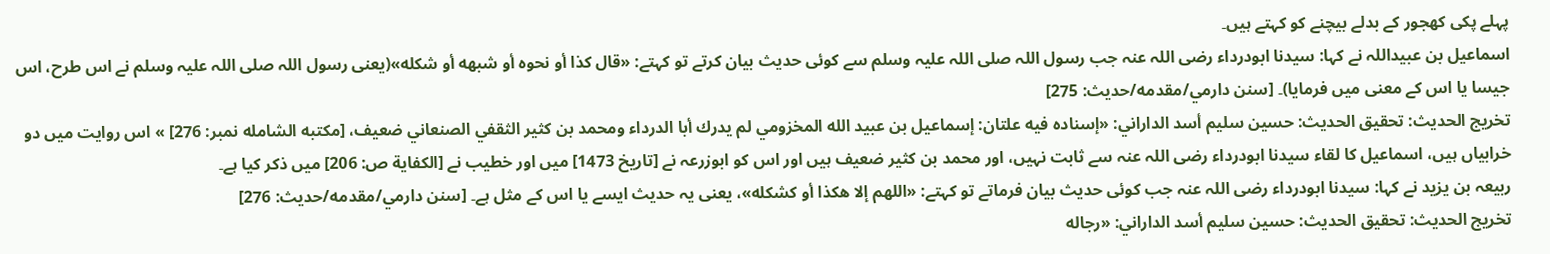پہلے پکی کھجور کے بدلے بیچنے کو کہتے ہیں۔
اسماعیل بن عبیداللہ نے کہا: سیدنا ابودرداء رضی اللہ عنہ جب رسول اللہ صلی اللہ علیہ وسلم سے کوئی حدیث بیان کرتے تو کہتے: «قال كذا أو نحوه أو شبهه أو شكله»(یعنی رسول اللہ صلی اللہ علیہ وسلم نے اس طرح، اس جیسا یا اس کے معنی میں فرمایا)۔ [سنن دارمي/مقدمه/حدیث: 275]
تخریج الحدیث: تحقيق الحديث: حسين سليم أسد الداراني: «إسناده فيه علتان: إسماعيل بن عبيد الله المخزومي لم يدرك أبا الدرداء ومحمد بن كثير الثقفي الصنعاني ضعيف، [مكتبه الشامله نمبر: 276] » اس روایت میں دو خرابیاں ہیں، اسماعیل کا لقاء سیدنا ابودرداء رضی اللہ عنہ سے ثابت نہیں، اور محمد بن کثیر ضعیف ہیں اور اس کو ابوزرعہ نے [تاريخ 1473] میں اور خطیب نے [الكفاية ص: 206] میں ذکر کیا ہے۔
ربیعہ بن یزید نے کہا: سیدنا ابودرداء رضی اللہ عنہ جب کوئی حدیث بیان فرماتے تو کہتے: «اللهم إلا هكذا أو كشكله»، یعنی یہ حدیث ایسے یا اس کے مثل ہے۔ [سنن دارمي/مقدمه/حدیث: 276]
تخریج الحدیث: تحقيق الحديث: حسين سليم أسد الداراني: «رجاله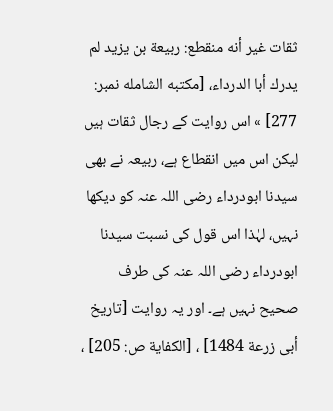ثقات غير أنه منقطع: ربيعة بن يزيد لم يدرك أبا الدرداء، [مكتبه الشامله نمبر: 277] » اس روایت کے رجال ثقات ہیں لیکن اس میں انقطاع ہے، ربیعہ نے بھی سیدنا ابودرداء رضی اللہ عنہ کو دیکھا نہیں، لہٰذا اس قول کی نسبت سیدنا ابودرداء رضی اللہ عنہ کی طرف صحیح نہیں ہے۔ اور یہ روایت [تاريخ أبى زرعة 1484] ، [الكفاية ص: 205] ،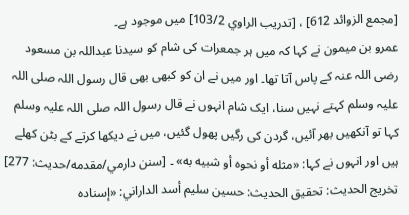[مجمع الزوائد 612] ، [تدريب الراوي 103/2] میں موجود ہے۔
عمرو بن میمون نے کہا کہ میں ہر جمعرات کی شام کو سیدنا عبداللہ بن مسعود رضی اللہ عنہ کے پاس آتا تھا۔ اور میں نے ان کو کبھی بھی قال رسول اللہ صلی اللہ علیہ وسلم کہتے نہیں سنا، ایک شام انہوں نے قال رسول اللہ صلی اللہ علیہ وسلم کہا تو آنکھیں بھر آئیں، گردن کی رگیں پھول گئیں، میں نے دیکھا کرتے کے بٹن کھلے ہیں اور انہوں نے کہا: «مثله أو نحوه أو شبيه به» ۔ [سنن دارمي/مقدمه/حدیث: 277]
تخریج الحدیث: تحقيق الحديث: حسين سليم أسد الداراني: «إسناده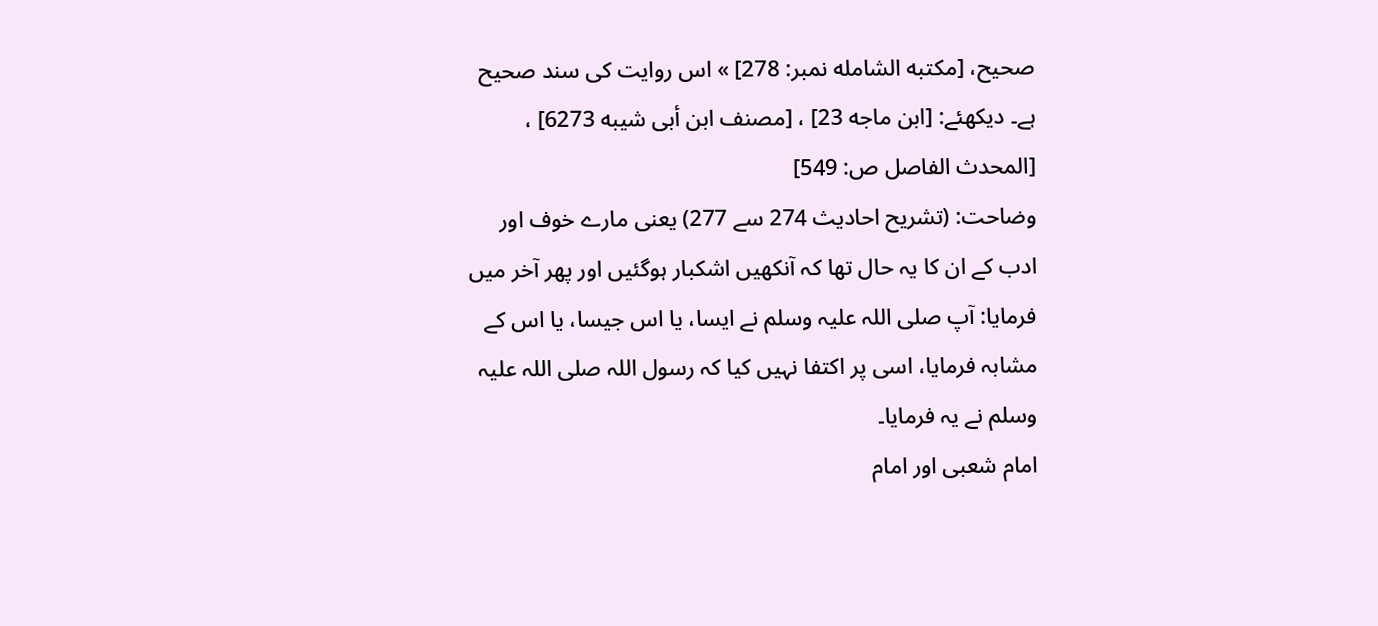صحيح، [مكتبه الشامله نمبر: 278] » اس روایت کی سند صحیح ہے۔ دیکھئے: [ابن ماجه 23] ، [مصنف ابن أبى شيبه 6273] ، [المحدث الفاصل ص: 549]
وضاحت: (تشریح احادیث 274 سے 277) یعنی مارے خوف اور ادب کے ان کا یہ حال تھا کہ آنکھیں اشکبار ہوگئیں اور پھر آخر میں فرمایا: آپ صلی اللہ علیہ وسلم نے ایسا، یا اس جیسا، یا اس کے مشابہ فرمایا، اسی پر اکتفا نہیں کیا کہ رسول اللہ صلی اللہ علیہ وسلم نے یہ فرمایا۔
امام شعبی اور امام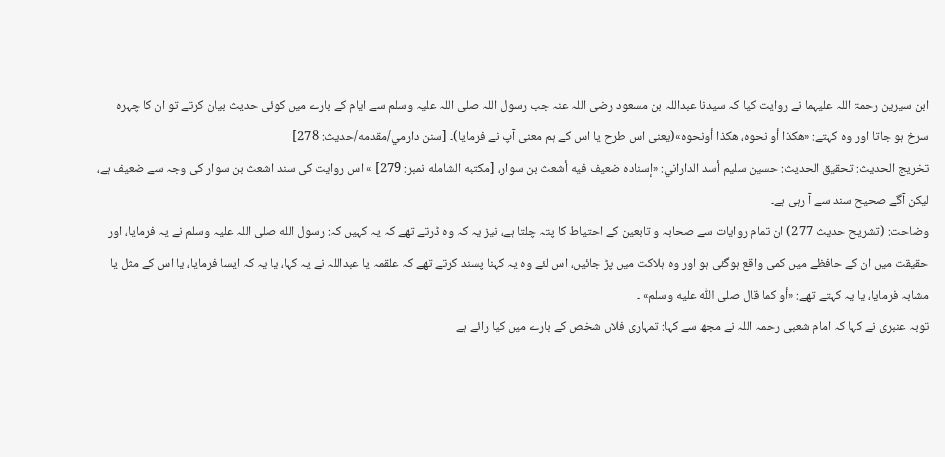ابن سیرین رحمۃ اللہ علیہما نے روایت کیا کہ سیدنا عبداللہ بن مسعود رضی اللہ عنہ جب رسول اللہ صلی اللہ علیہ وسلم سے ایام کے بارے میں کوئی حدیث بیان کرتے تو ان کا چہرہ سرخ ہو جاتا اور وہ کہتے: «هكذا أو نحوه، هكذا أونحوه»(یعنی اس طرح یا اس کے ہم معنی آپ نے فرمایا)۔ [سنن دارمي/مقدمه/حدیث: 278]
تخریج الحدیث: تحقيق الحديث: حسين سليم أسد الداراني: «إسناده ضعيف فيه أشعث بن سوار، [مكتبه الشامله نمبر: 279] » اس روایت کی سند اشعث بن سوار کی وجہ سے ضعیف ہے، لیکن آگے صحیح سند سے آ رہی ہے۔
وضاحت: (تشریح حدیث 277) ان تمام روایات سے صحابہ و تابعین کے احتیاط کا پتہ چلتا ہے، نیز یہ کہ وہ ڈرتے تھے کہ یہ کہیں کہ: رسول الله صلی اللہ علیہ وسلم نے یہ فرمایا، اور حقیقت میں ان کے حافظے میں کمی واقع ہوگئی ہو اور وہ ہلاکت میں پڑ جائیں، اس لئے وہ یہ کہنا پسند کرتے تھے کہ علقمہ یا عبداللہ نے یہ کہا، یا یہ کہ ایسا فرمایا، یا اس کے مثل یا مشابہ فرمایا، یا یہ کہتے تھے: «أو كما قال صلى اللّٰه عليه وسلم» ۔
توبہ عنبری نے کہا کہ امام شعبی رحمہ اللہ نے مجھ سے کہا: تمہاری فلاں شخص کے بارے میں کیا رائے ہے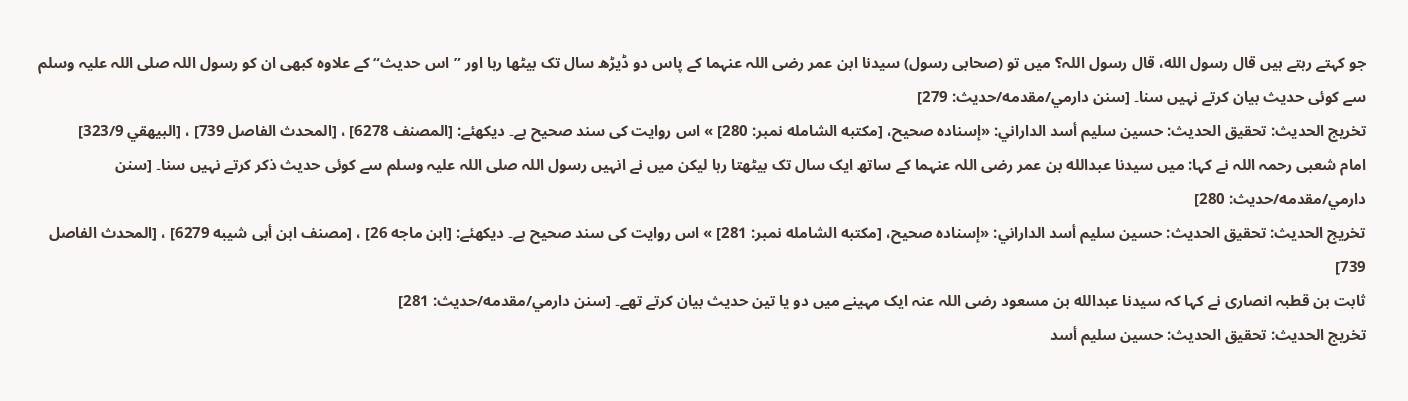جو کہتے رہتے ہیں قال رسول الله، قال رسول اللہ؟ میں تو (صحابی رسول) سیدنا ابن عمر رضی اللہ عنہما کے پاس دو ڈیڑھ سال تک بیٹھا رہا اور ”اس حدیث“ کے علاوہ کبھی ان کو رسول اللہ صلی اللہ علیہ وسلم سے کوئی حدیث بیان کرتے نہیں سنا۔ [سنن دارمي/مقدمه/حدیث: 279]
تخریج الحدیث: تحقيق الحديث: حسين سليم أسد الداراني: «إسناده صحيح، [مكتبه الشامله نمبر: 280] » اس روایت کی سند صحیح ہے۔ دیکھئے: [المصنف 6278] ، [المحدث الفاصل 739] ، [البيهقي 323/9]
امام شعبی رحمہ اللہ نے کہا: میں سیدنا عبدالله بن عمر رضی اللہ عنہما کے ساتھ ایک سال تک بیٹھتا رہا لیکن میں نے انہیں رسول اللہ صلی اللہ علیہ وسلم سے کوئی حدیث ذکر کرتے نہیں سنا۔ [سنن دارمي/مقدمه/حدیث: 280]
تخریج الحدیث: تحقيق الحديث: حسين سليم أسد الداراني: «إسناده صحيح، [مكتبه الشامله نمبر: 281] » اس روایت کی سند صحیح ہے۔ دیکھئے: [ابن ماجه 26] ، [مصنف ابن أبى شيبه 6279] ، [المحدث الفاصل 739]
ثابت بن قطبہ انصاری نے کہا کہ سیدنا عبدالله بن مسعود رضی اللہ عنہ ایک مہینے میں دو یا تین حدیث بیان کرتے تھے۔ [سنن دارمي/مقدمه/حدیث: 281]
تخریج الحدیث: تحقيق الحديث: حسين سليم أسد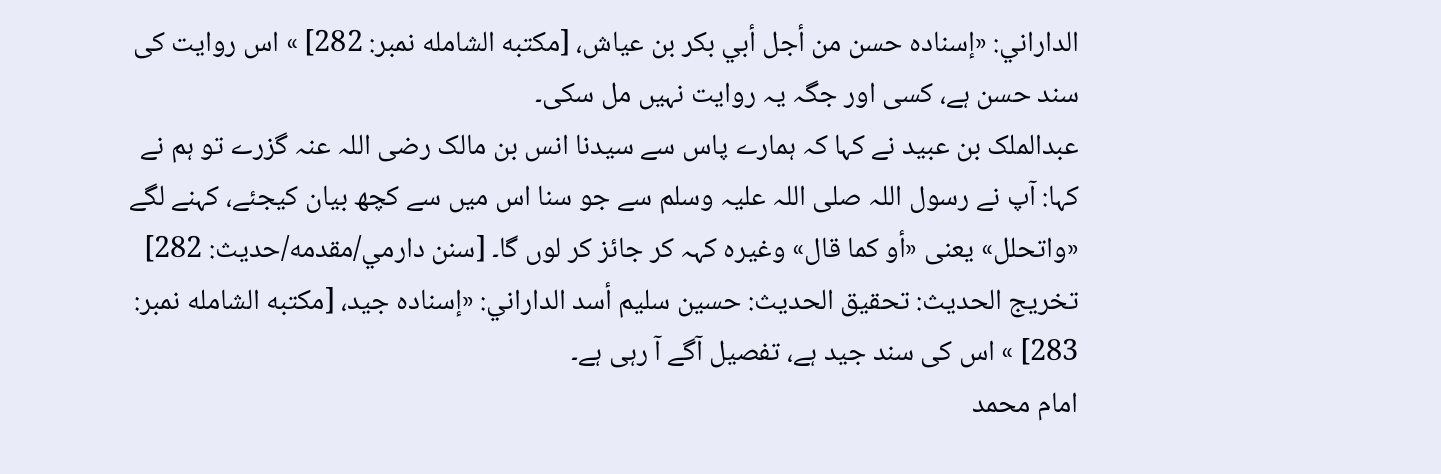الداراني: «إسناده حسن من أجل أبي بكر بن عياش، [مكتبه الشامله نمبر: 282] » اس روایت کی سند حسن ہے، کسی اور جگہ یہ روایت نہیں مل سکی۔
عبدالملک بن عبید نے کہا کہ ہمارے پاس سے سیدنا انس بن مالک رضی اللہ عنہ گزرے تو ہم نے کہا: آپ نے رسول اللہ صلی اللہ علیہ وسلم سے جو سنا اس میں سے کچھ بیان کیجئے، کہنے لگے «واتحلل» یعنی «أو كما قال» وغیرہ کہہ کر جائز کر لوں گا۔ [سنن دارمي/مقدمه/حدیث: 282]
تخریج الحدیث: تحقيق الحديث: حسين سليم أسد الداراني: «إسناده جيد، [مكتبه الشامله نمبر: 283] » اس کی سند جید ہے، تفصیل آگے آ رہی ہے۔
امام محمد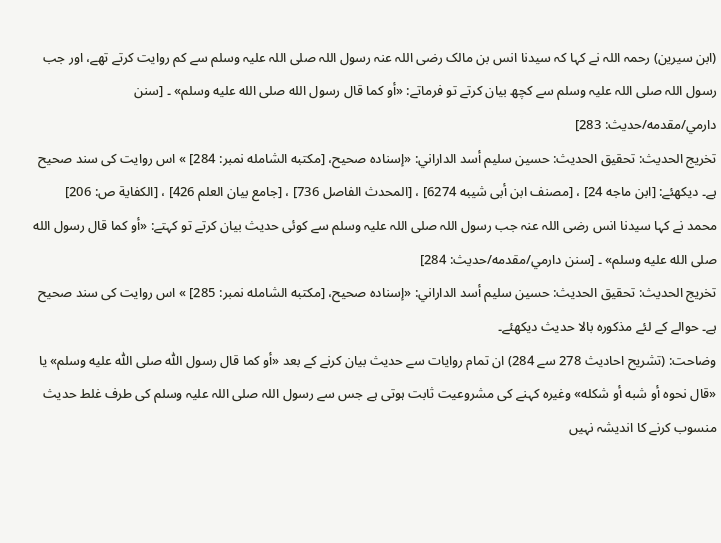(ابن سیرین) رحمہ اللہ نے کہا کہ سیدنا انس بن مالک رضی اللہ عنہ رسول اللہ صلی اللہ علیہ وسلم سے کم روایت کرتے تھے، اور جب رسول اللہ صلی اللہ علیہ وسلم سے کچھ بیان کرتے تو فرماتے: «أو كما قال رسول الله صلى الله عليه وسلم» ۔ [سنن دارمي/مقدمه/حدیث: 283]
تخریج الحدیث: تحقيق الحديث: حسين سليم أسد الداراني: «إسناده صحيح، [مكتبه الشامله نمبر: 284] » اس روایت کی سند صحیح ہے۔ دیکھئے: [ابن ماجه 24] ، [مصنف ابن أبى شيبه 6274] ، [المحدث الفاصل 736] ، [جامع بيان العلم 426] ، [الكفاية ص: 206]
محمد نے کہا سیدنا انس رضی اللہ عنہ جب رسول اللہ صلی اللہ علیہ وسلم سے کوئی حدیث بیان کرتے تو کہتے: «أو كما قال رسول الله صلى الله عليه وسلم» ۔ [سنن دارمي/مقدمه/حدیث: 284]
تخریج الحدیث: تحقيق الحديث: حسين سليم أسد الداراني: «إسناده صحيح، [مكتبه الشامله نمبر: 285] » اس روایت کی سند صحیح ہے۔ حوالے کے لئے مذکورہ بالا حدیث دیکھئے۔
وضاحت: (تشریح احادیث 278 سے 284) ان تمام روایات سے حدیث بیان کرنے کے بعد «أو كما قال رسول اللّٰه صلى اللّٰه عليه وسلم» یا «قال نحوه أو شبه أو شكله» وغیرہ کہنے کی مشروعیت ثابت ہوتی ہے جس سے رسول اللہ صلی اللہ علیہ وسلم کی طرف غلط حدیث منسوب کرنے کا اندیشہ نہیں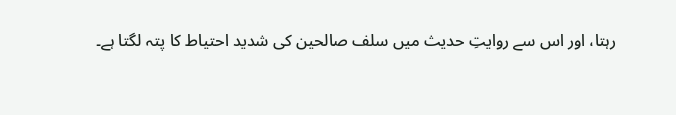رہتا، اور اس سے روایتِ حدیث میں سلف صالحین کی شدید احتیاط کا پتہ لگتا ہے۔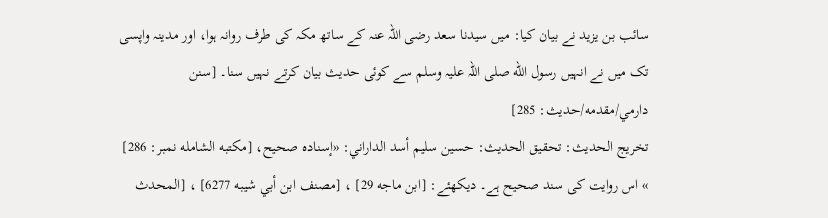سائب بن یزید نے بیان کیا: میں سیدنا سعد رضی اللہ عنہ کے ساتھ مکہ کی طرف روانہ ہوا، اور مدینہ واپسی تک میں نے انہیں رسول الله صلی اللہ علیہ وسلم سے کوئی حدیث بیان کرتے نہیں سنا۔ [سنن دارمي/مقدمه/حدیث: 285]
تخریج الحدیث: تحقيق الحديث: حسين سليم أسد الداراني: «إسناده صحيح، [مكتبه الشامله نمبر: 286] » اس روایت کی سند صحیح ہے۔ دیکھئے: [ابن ماجه 29] ، [مصنف ابن أبي شيبه 6277] ، [المحدث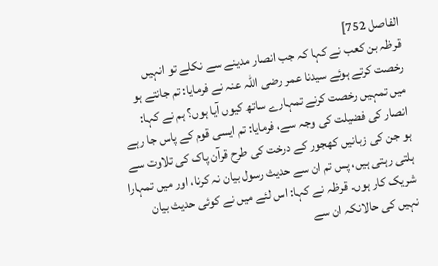الفاصل 752]
قرظہ بن کعب نے کہا کہ جب انصار مدینے سے نکلے تو انہیں رخصت کرتے ہوئے سیدنا عمر رضی اللہ عنہ نے فرمایا: تم جانتے ہو میں تمہیں رخصت کرنے تمہارے ساتھ کیوں آیا ہوں؟ ہم نے کہا: انصار کی فضیلت کی وجہ سے، فرمایا: تم ایسی قوم کے پاس جا رہے ہو جن کی زبانیں کھجور کے درخت کی طرح قرآن پاک کی تلاوت سے ہلتی رہتی ہیں، پس تم ان سے حدیث رسول بیان نہ کرنا، اور میں تمہارا شریک کار ہوں۔ قرظہ نے کہا: اس لئے میں نے کوئی حدیث بیان نہیں کی حالانکہ ان سے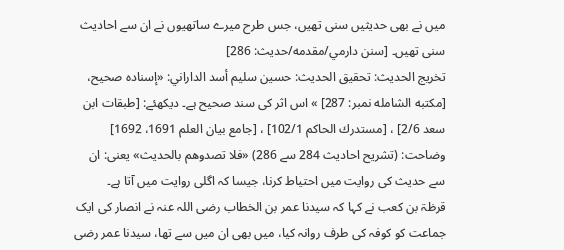میں نے بھی حدیثیں سنی تھیں، جس طرح میرے ساتھیوں نے ان سے احادیث سنی تھیں۔ [سنن دارمي/مقدمه/حدیث: 286]
تخریج الحدیث: تحقيق الحديث: حسين سليم أسد الداراني: «إسناده صحيح، [مكتبه الشامله نمبر: 287] » اس اثر کی سند صحیح ہے۔ دیکھئے: [طبقات ابن سعد 2/6] ، [مستدرك الحاكم 102/1] ، [جامع بيان العلم 1691، 1692]
وضاحت: (تشریح احادیث 284 سے 286) «فلا تصدوهم بالحديث» یعنی: ان سے حدیث کی روایت میں احتیاط کرنا، جیسا کہ اگلی روایت میں آتا ہے۔
قرظۃ بن کعب نے کہا کہ سیدنا عمر بن الخطاب رضی اللہ عنہ نے انصار کی ایک جماعت کو کوفہ کی طرف روانہ کیا، میں بھی ان میں سے تھا، سیدنا عمر رضی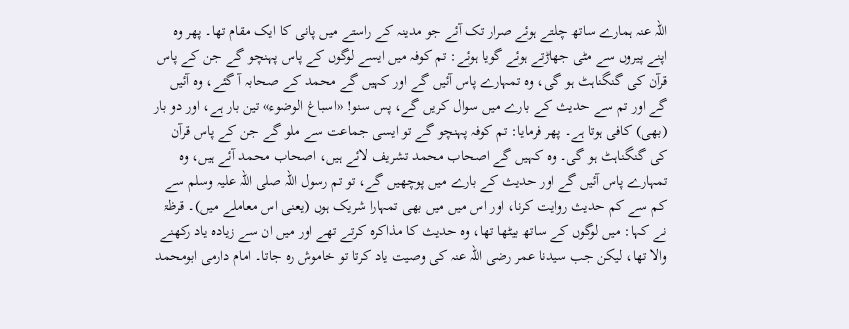اللہ عنہ ہمارے ساتھ چلتے ہوئے صرار تک آئے جو مدینہ کے راستے میں پانی کا ایک مقام تھا۔ پھر وہ اپنے پیروں سے مٹی جھاڑتے ہوئے گویا ہوئے: تم کوفہ میں ایسے لوگوں کے پاس پہنچو گے جن کے پاس قرآن کی گنگناہٹ ہو گی، وہ تمہارے پاس آئیں گے اور کہیں گے محمد کے صحابہ آ گئے، وہ آئیں گے اور تم سے حدیث کے بارے میں سوال کریں گے، پس سنو! «اسباغ الوضوء» تین بار ہے، اور دو بار (بھی) کافی ہوتا ہے۔ پھر فرمایا: تم کوفہ پہنچو گے تو ایسی جماعت سے ملو گے جن کے پاس قرآن کی گنگناہٹ ہو گی۔ وہ کہیں گے اصحاب محمد تشریف لائے ہیں، اصحاب محمد آئے ہیں، وہ تمہارے پاس آئیں گے اور حدیث کے بارے میں پوچھیں گے، تو تم رسول اللہ صلی اللہ علیہ وسلم سے کم سے کم حدیث روایت کرنا، اور اس میں میں بھی تمہارا شریک ہوں (یعنی اس معاملے میں)۔ قرظۃ نے کہا: میں لوگوں کے ساتھ بیٹھا تھا، وہ حدیث کا مذاکرہ کرتے تھے اور میں ان سے زیادہ یاد رکھنے والا تھا، لیکن جب سیدنا عمر رضی اللہ عنہ کی وصیت یاد کرتا تو خاموش رہ جاتا۔ امام دارمی ابومحمد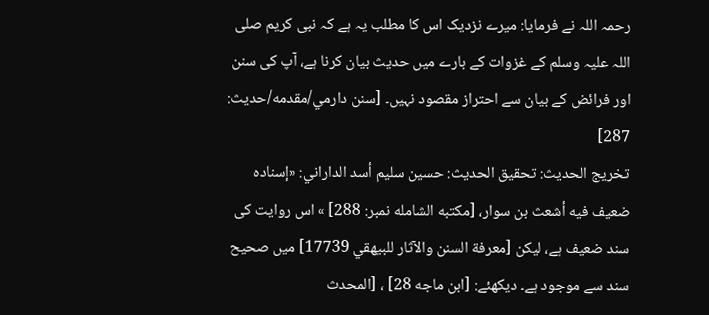رحمہ اللہ نے فرمایا: میرے نزدیک اس کا مطلب یہ ہے کہ نبی کریم صلی اللہ علیہ وسلم کے غزوات کے بارے میں حدیث بیان کرنا ہے، آپ کی سنن اور فرائض کے بیان سے احتراز مقصود نہیں۔ [سنن دارمي/مقدمه/حدیث: 287]
تخریج الحدیث: تحقيق الحديث: حسين سليم أسد الداراني: «إسناده ضعيف فيه أشعث بن سوار، [مكتبه الشامله نمبر: 288] » اس روایت کی سند ضعیف ہے، لیکن [معرفة السنن والآثار للبيهقي 17739] میں صحیح سند سے موجود ہے۔ دیکھئے: [ابن ماجه 28] ، [المحدث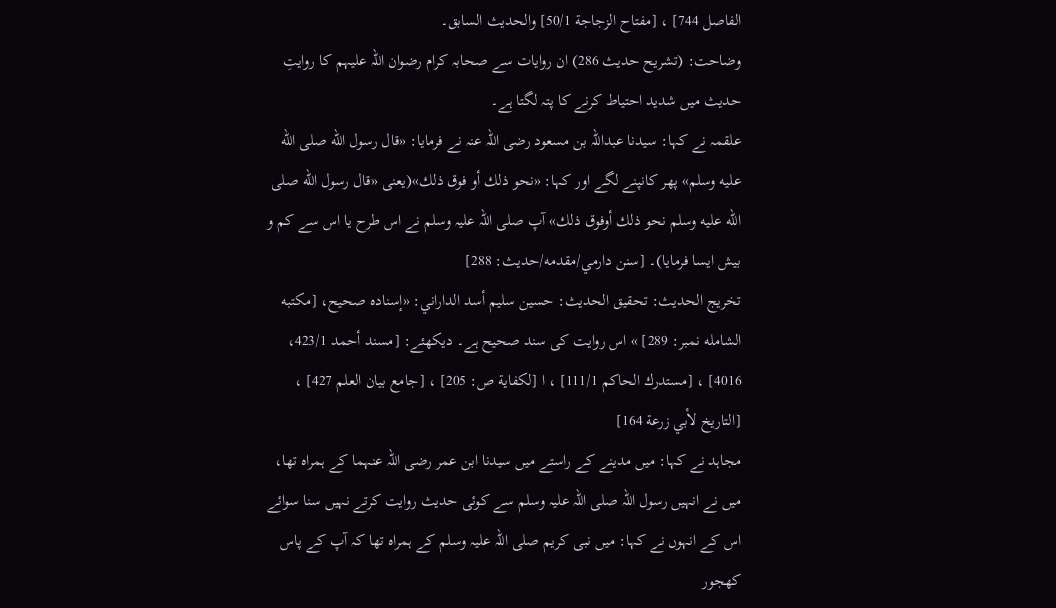الفاصل 744] ، [مفتاح الزجاجة 50/1] والحدیث السابق۔
وضاحت: (تشریح حدیث 286) ان روایات سے صحابہ کرام رضوان اللہ علیہم کا روایتِ حدیث میں شدید احتیاط کرنے کا پتہ لگتا ہے۔
علقمہ نے کہا: سیدنا عبداللہ بن مسعود رضی اللہ عنہ نے فرمایا: «قال رسول الله صلى الله عليه وسلم» پھر کانپنے لگے اور کہا: «نحو ذلك أو فوق ذلك»(یعنی «قال رسول الله صلى الله عليه وسلم نحو ذلك أوفوق ذلك» آپ صلی اللہ علیہ وسلم نے اس طرح یا اس سے کم و بیش ایسا فرمایا)۔ [سنن دارمي/مقدمه/حدیث: 288]
تخریج الحدیث: تحقيق الحديث: حسين سليم أسد الداراني: «إسناده صحيح، [مكتبه الشامله نمبر: 289] » اس روایت کی سند صحیح ہے۔ دیکھئے: [مسند أحمد 423/1، 4016] ، [مستدرك الحاكم 111/1] ، ا [لكفاية ص: 205] ، [جامع بيان العلم 427] ، [التاريخ لأبي زرعة 164]
مجاہد نے کہا: میں مدینے کے راستے میں سیدنا ابن عمر رضی اللہ عنہما کے ہمراہ تھا، میں نے انہیں رسول اللہ صلی اللہ علیہ وسلم سے کوئی حدیث روایت کرتے نہیں سنا سوائے اس کے انہوں نے کہا: میں نبی کریم صلی اللہ علیہ وسلم کے ہمراہ تھا کہ آپ کے پاس کھجور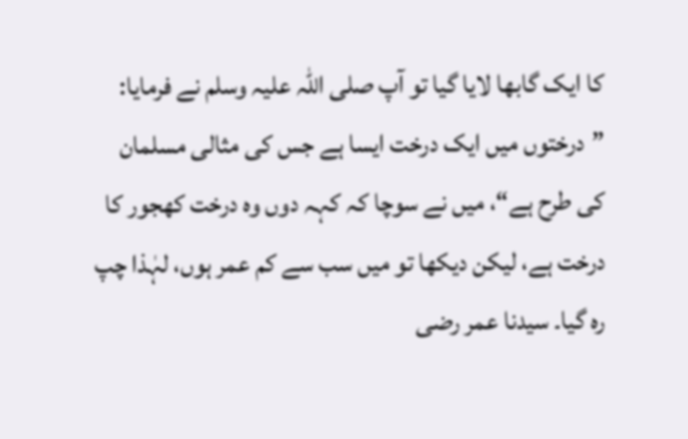کا ایک گابھا لایا گیا تو آپ صلی اللہ علیہ وسلم نے فرمایا: ”درختوں میں ایک درخت ایسا ہے جس کی مثالی مسلمان کی طرح ہے“، میں نے سوچا کہ کہہ دوں وہ درخت کھجور کا درخت ہے، لیکن دیکھا تو میں سب سے کم عمر ہوں، لہٰذا چپ رہ گیا۔ سیدنا عمر رضی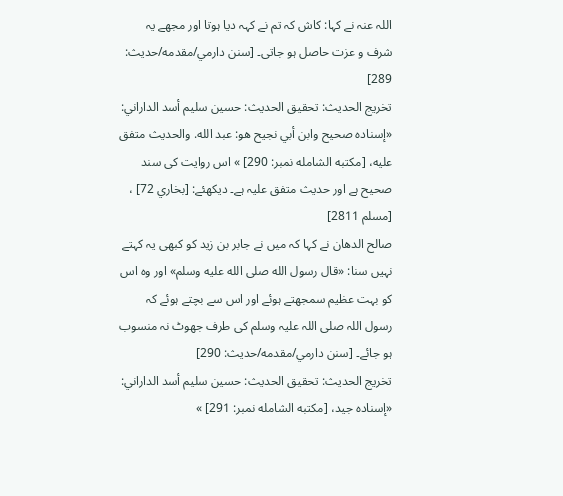اللہ عنہ نے کہا: کاش کہ تم نے کہہ دیا ہوتا اور مجھے یہ شرف و عزت حاصل ہو جاتی۔ [سنن دارمي/مقدمه/حدیث: 289]
تخریج الحدیث: تحقيق الحديث: حسين سليم أسد الداراني: «إسناده صحيح وابن أبي نجيح هو: عبد الله. والحديث متفق عليه، [مكتبه الشامله نمبر: 290] » اس روایت کی سند صحیح ہے اور حدیث متفق علیہ ہے۔ دیکھئے: [بخاري 72] ، [مسلم 2811]
صالح الدھان نے کہا کہ میں نے جابر بن زید کو کبھی یہ کہتے نہیں سنا: «قال رسول الله صلى الله عليه وسلم» اور وہ اس کو بہت عظیم سمجھتے ہوئے اور اس سے بچتے ہوئے کہ رسول اللہ صلی اللہ علیہ وسلم کی طرف جھوٹ نہ منسوب ہو جائے۔ [سنن دارمي/مقدمه/حدیث: 290]
تخریج الحدیث: تحقيق الحديث: حسين سليم أسد الداراني: «إسناده جيد، [مكتبه الشامله نمبر: 291] »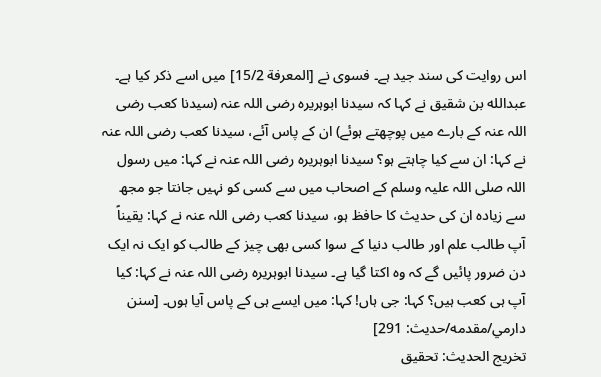اس روایت کی سند جید ہے۔ فسوی نے [المعرفة 15/2] میں اسے ذکر کیا ہے۔
عبدالله بن شقیق نے کہا کہ سیدنا ابوہریرہ رضی اللہ عنہ (سیدنا کعب رضی اللہ عنہ کے بارے میں پوچھتے ہوئے) ان کے پاس آئے، سیدنا کعب رضی اللہ عنہ نے کہا: ان سے کیا چاہتے ہو؟ سیدنا ابوہریرہ رضی اللہ عنہ نے کہا: میں رسول اللہ صلی اللہ علیہ وسلم کے اصحاب میں سے کسی کو نہیں جانتا جو مجھ سے زیادہ ان کی حدیث کا حافظ ہو، سیدنا کعب رضی اللہ عنہ نے کہا: یقیناً آپ طالب علم اور طالب دنیا کے سوا کسی بھی چیز کے طالب کو ایک نہ ایک دن ضرور پائیں گے کہ وہ اکتا گیا ہے۔ سیدنا ابوہریرہ رضی اللہ عنہ نے کہا: کیا آپ ہی کعب ہیں؟ کہا: جی ہاں! کہا: میں ایسے ہی کے پاس آیا ہوں۔ [سنن دارمي/مقدمه/حدیث: 291]
تخریج الحدیث: تحقيق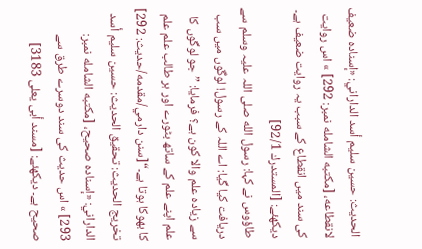الحديث: حسين سليم أسد الداراني: «إسناده ضعيف لانقطاعه، [مكتبه الشامله نمبر: 292] » اس روایت کی سند میں انقطاع کے سبب یہ روایت ضعیف ہے۔ دیکھئے: [المستدرك 92/1]
طاؤوس نے کہا: رسول الله صلی اللہ علیہ وسلم سے دریافت کیا گیا: اے اللہ کے رسول! لوگوں میں سب سے زیادہ علم والا کون ہے؟ فرمایا: ”جو لوگوں کا علم اپنے علم کے ساتھ بٹورے اور ہر طالب علم علم کا بھوکا ہوتا ہے۔“[سنن دارمي/مقدمه/حدیث: 292]
تخریج الحدیث: تحقيق الحديث: حسين سليم أسد الداراني: «إسناده صحيح، [مكتبه الشامله نمبر: 293] » اس حدیث کی سند دوسرے طرق سے صحیح ہے۔ دیکھئے: [مسند أبى يعلی 3183]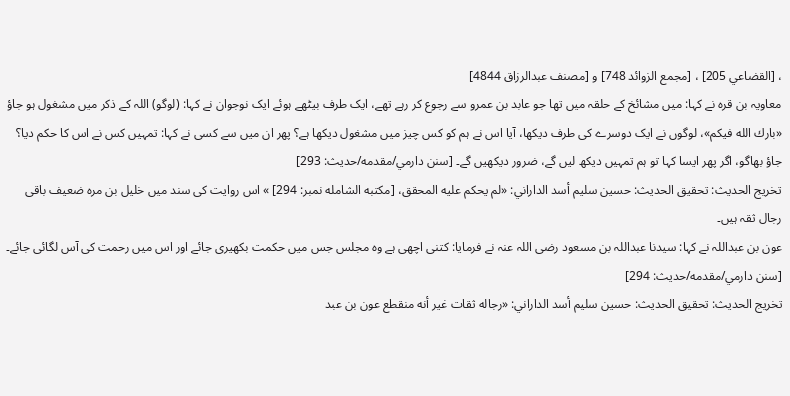، [القضاعي 205] ، [مجمع الزوائد 748] و [مصنف عبدالرزاق 4844]
معاویہ بن قرہ نے کہا: میں مشائخ کے حلقہ میں تھا جو عابد بن عمرو سے رجوع کر رہے تھے، ایک طرف بیٹھے ہوئے ایک نوجوان نے کہا: (لوگو) اللہ کے ذکر میں مشغول ہو جاؤ «بارك الله فيكم»، لوگوں نے ایک دوسرے کی طرف دیکھا، آیا اس نے ہم کو کس چیز میں مشغول دیکھا ہے؟ پھر ان میں سے کسی نے کہا: تمہیں کس نے اس کا حکم دیا؟ جاؤ بھاگو، اگر پھر ایسا کہا تو ہم تمہیں دیکھ لیں گے، ضرور دیکھیں گے۔ [سنن دارمي/مقدمه/حدیث: 293]
تخریج الحدیث: تحقيق الحديث: حسين سليم أسد الداراني: «لم يحكم عليه المحقق، [مكتبه الشامله نمبر: 294] » اس روایت کی سند میں خلیل بن مرہ ضعیف باقی رجال ثقہ ہیں۔
عون بن عبداللہ نے کہا: سیدنا عبداللہ بن مسعود رضی اللہ عنہ نے فرمایا: کتنی اچھی ہے وہ مجلس جس میں حکمت بکھیری جائے اور اس میں رحمت کی آس لگائی جائے۔ [سنن دارمي/مقدمه/حدیث: 294]
تخریج الحدیث: تحقيق الحديث: حسين سليم أسد الداراني: «رجاله ثقات غير أنه منقطع عون بن عبد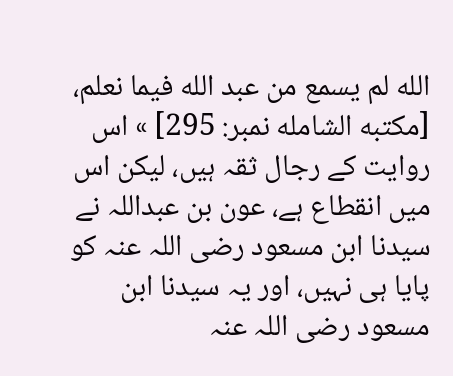الله لم يسمع من عبد الله فيما نعلم، [مكتبه الشامله نمبر: 295] » اس روایت کے رجال ثقہ ہیں، لیکن اس میں انقطاع ہے، عون بن عبداللہ نے سیدنا ابن مسعود رضی اللہ عنہ کو پایا ہی نہیں، اور یہ سیدنا ابن مسعود رضی اللہ عنہ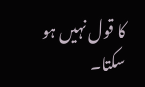کا قول نہیں ہو سکتا۔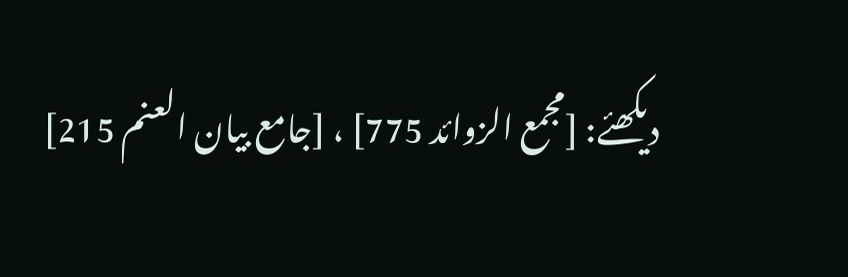دیکھئے: [مجمع الزوائد 775] ، [جامع بيان العنم 215]